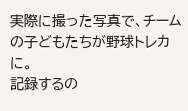実際に撮った写真で、チームの子どもたちが野球トレカに。
記録するの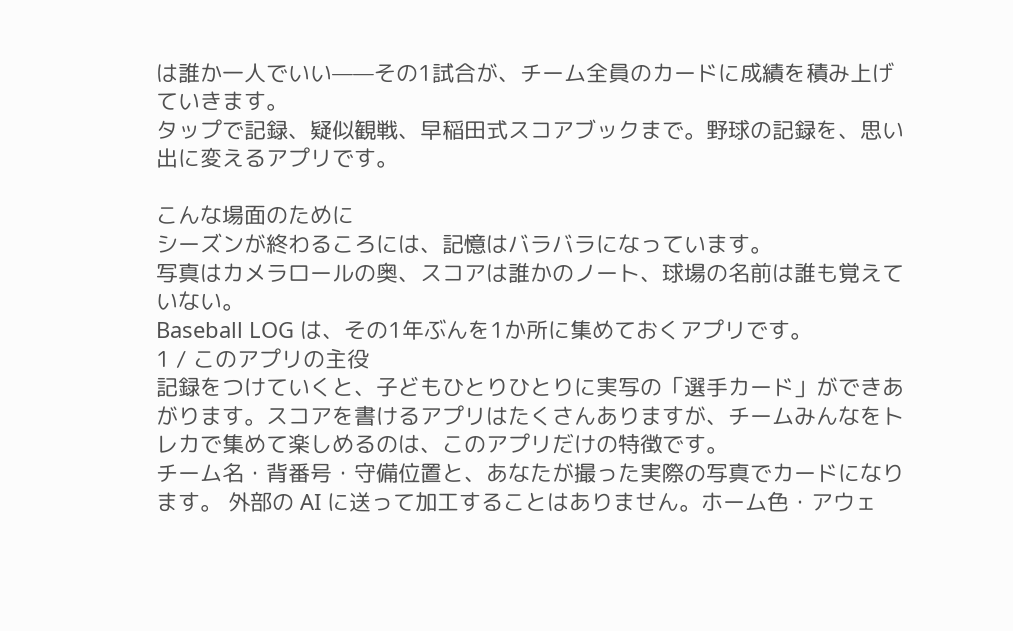は誰か一人でいい——その1試合が、チーム全員のカードに成績を積み上げていきます。
タップで記録、疑似観戦、早稲田式スコアブックまで。野球の記録を、思い出に変えるアプリです。

こんな場面のために
シーズンが終わるころには、記憶はバラバラになっています。
写真はカメラロールの奥、スコアは誰かのノート、球場の名前は誰も覚えていない。
Baseball LOG は、その1年ぶんを1か所に集めておくアプリです。
1 / このアプリの主役
記録をつけていくと、子どもひとりひとりに実写の「選手カード」ができあがります。スコアを書けるアプリはたくさんありますが、チームみんなをトレカで集めて楽しめるのは、このアプリだけの特徴です。
チーム名・背番号・守備位置と、あなたが撮った実際の写真でカードになります。 外部の AI に送って加工することはありません。ホーム色・アウェ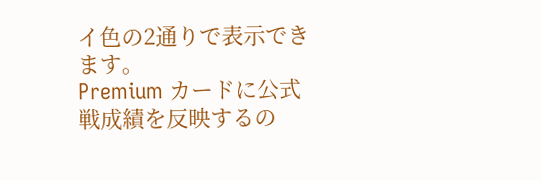イ色の2通りで表示できます。
Premium カードに公式戦成績を反映するの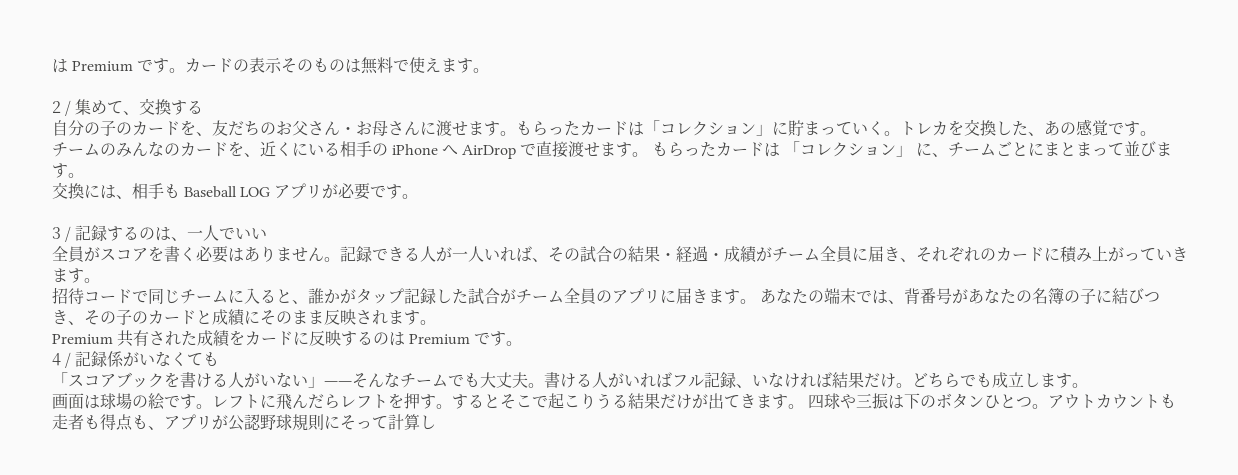は Premium です。カードの表示そのものは無料で使えます。

2 / 集めて、交換する
自分の子のカードを、友だちのお父さん・お母さんに渡せます。もらったカードは「コレクション」に貯まっていく。トレカを交換した、あの感覚です。
チームのみんなのカードを、近くにいる相手の iPhone へ AirDrop で直接渡せます。 もらったカードは 「コレクション」 に、チームごとにまとまって並びます。
交換には、相手も Baseball LOG アプリが必要です。

3 / 記録するのは、一人でいい
全員がスコアを書く必要はありません。記録できる人が一人いれば、その試合の結果・経過・成績がチーム全員に届き、それぞれのカードに積み上がっていきます。
招待コードで同じチームに入ると、誰かがタップ記録した試合がチーム全員のアプリに届きます。 あなたの端末では、背番号があなたの名簿の子に結びつき、その子のカードと成績にそのまま反映されます。
Premium 共有された成績をカードに反映するのは Premium です。
4 / 記録係がいなくても
「スコアブックを書ける人がいない」——そんなチームでも大丈夫。書ける人がいればフル記録、いなければ結果だけ。どちらでも成立します。
画面は球場の絵です。レフトに飛んだらレフトを押す。するとそこで起こりうる結果だけが出てきます。 四球や三振は下のボタンひとつ。アウトカウントも走者も得点も、アプリが公認野球規則にそって計算し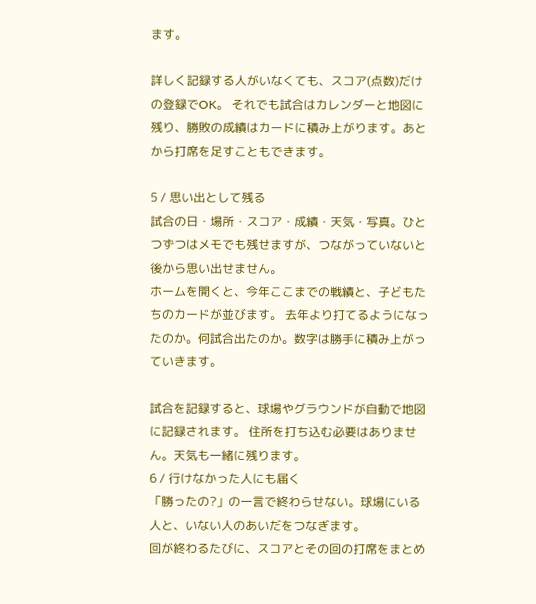ます。

詳しく記録する人がいなくても、スコア(点数)だけの登録でOK。 それでも試合はカレンダーと地図に残り、勝敗の成績はカードに積み上がります。あとから打席を足すこともできます。

5 / 思い出として残る
試合の日・場所・スコア・成績・天気・写真。ひとつずつはメモでも残せますが、つながっていないと後から思い出せません。
ホームを開くと、今年ここまでの戦績と、子どもたちのカードが並びます。 去年より打てるようになったのか。何試合出たのか。数字は勝手に積み上がっていきます。

試合を記録すると、球場やグラウンドが自動で地図に記録されます。 住所を打ち込む必要はありません。天気も一緒に残ります。
6 / 行けなかった人にも届く
「勝ったの?」の一言で終わらせない。球場にいる人と、いない人のあいだをつなぎます。
回が終わるたびに、スコアとその回の打席をまとめ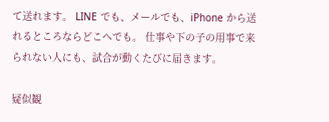て送れます。 LINE でも、メールでも、iPhone から送れるところならどこへでも。 仕事や下の子の用事で来られない人にも、試合が動くたびに届きます。

疑似観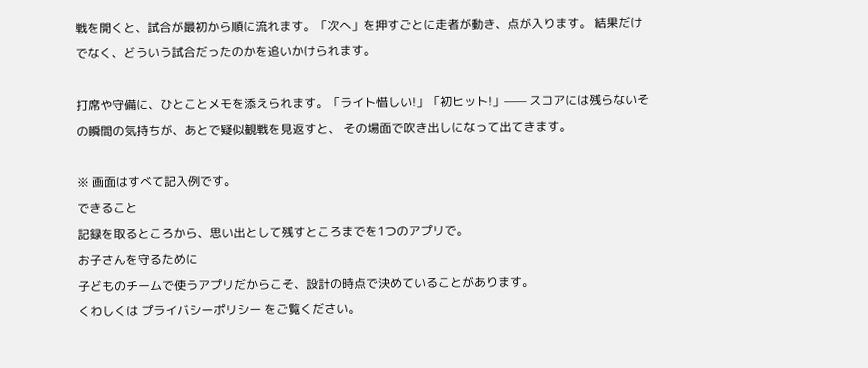戦を開くと、試合が最初から順に流れます。「次へ」を押すごとに走者が動き、点が入ります。 結果だけでなく、どういう試合だったのかを追いかけられます。

打席や守備に、ひとことメモを添えられます。「ライト惜しい!」「初ヒット!」—— スコアには残らないその瞬間の気持ちが、あとで疑似観戦を見返すと、 その場面で吹き出しになって出てきます。

※ 画面はすべて記入例です。
できること
記録を取るところから、思い出として残すところまでを1つのアプリで。
お子さんを守るために
子どものチームで使うアプリだからこそ、設計の時点で決めていることがあります。
くわしくは プライバシーポリシー をご覧ください。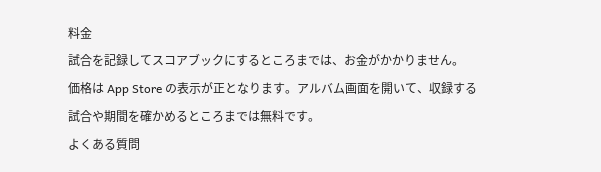料金
試合を記録してスコアブックにするところまでは、お金がかかりません。
価格は App Store の表示が正となります。アルバム画面を開いて、収録する試合や期間を確かめるところまでは無料です。
よくある質問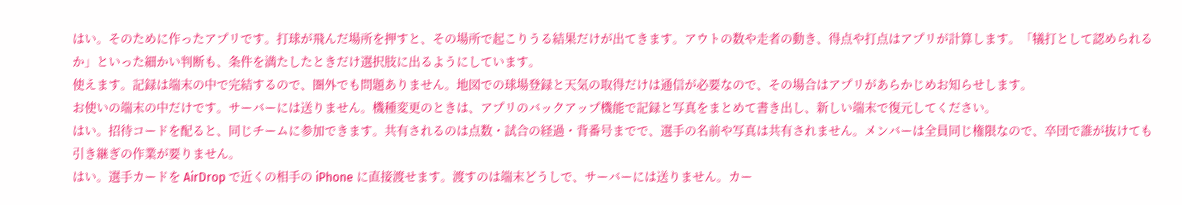はい。そのために作ったアプリです。打球が飛んだ場所を押すと、その場所で起こりうる結果だけが出てきます。アウトの数や走者の動き、得点や打点はアプリが計算します。「犠打として認められるか」といった細かい判断も、条件を満たしたときだけ選択肢に出るようにしています。
使えます。記録は端末の中で完結するので、圏外でも問題ありません。地図での球場登録と天気の取得だけは通信が必要なので、その場合はアプリがあらかじめお知らせします。
お使いの端末の中だけです。サーバーには送りません。機種変更のときは、アプリのバックアップ機能で記録と写真をまとめて書き出し、新しい端末で復元してください。
はい。招待コードを配ると、同じチームに参加できます。共有されるのは点数・試合の経過・背番号までで、選手の名前や写真は共有されません。メンバーは全員同じ権限なので、卒団で誰が抜けても引き継ぎの作業が要りません。
はい。選手カードを AirDrop で近くの相手の iPhone に直接渡せます。渡すのは端末どうしで、サーバーには送りません。カー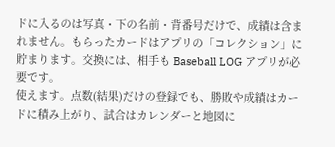ドに入るのは写真・下の名前・背番号だけで、成績は含まれません。もらったカードはアプリの「コレクション」に貯まります。交換には、相手も Baseball LOG アプリが必要です。
使えます。点数(結果)だけの登録でも、勝敗や成績はカードに積み上がり、試合はカレンダーと地図に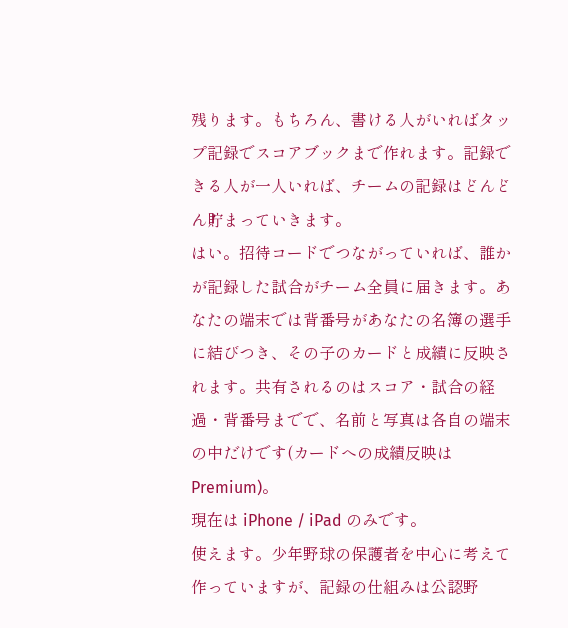残ります。もちろん、書ける人がいればタップ記録でスコアブックまで作れます。記録できる人が一人いれば、チームの記録はどんどん貯まっていきます。
はい。招待コードでつながっていれば、誰かが記録した試合がチーム全員に届きます。あなたの端末では背番号があなたの名簿の選手に結びつき、その子のカードと成績に反映されます。共有されるのはスコア・試合の経過・背番号までで、名前と写真は各自の端末の中だけです(カードへの成績反映は Premium)。
現在は iPhone / iPad のみです。
使えます。少年野球の保護者を中心に考えて作っていますが、記録の仕組みは公認野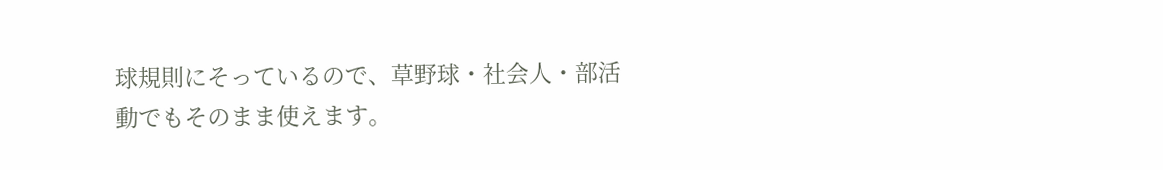球規則にそっているので、草野球・社会人・部活動でもそのまま使えます。